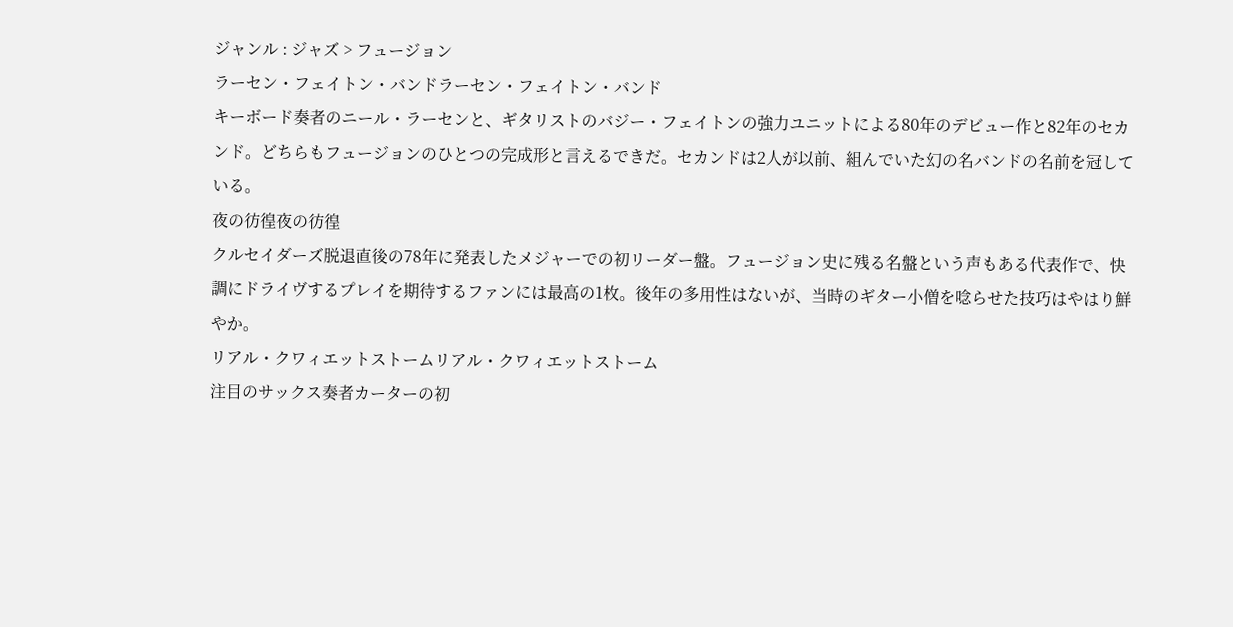ジャンル : ジャズ > フュージョン
ラーセン・フェイトン・バンドラーセン・フェイトン・バンド
キーボード奏者のニール・ラーセンと、ギタリストのバジー・フェイトンの強力ユニットによる80年のデビュー作と82年のセカンド。どちらもフュージョンのひとつの完成形と言えるできだ。セカンドは2人が以前、組んでいた幻の名バンドの名前を冠している。
夜の彷徨夜の彷徨
クルセイダーズ脱退直後の78年に発表したメジャーでの初リーダー盤。フュージョン史に残る名盤という声もある代表作で、快調にドライヴするプレイを期待するファンには最高の1枚。後年の多用性はないが、当時のギター小僧を唸らせた技巧はやはり鮮やか。
リアル・クワィエットストームリアル・クワィエットストーム
注目のサックス奏者カーターの初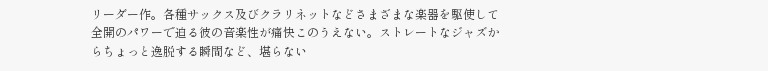リーダー作。各種サックス及びクラリネットなどさまざまな楽器を駆使して全開のパワーで迫る彼の音楽性が痛快このうえない。ストレートなジャズからちょっと逸脱する瞬間など、堪らない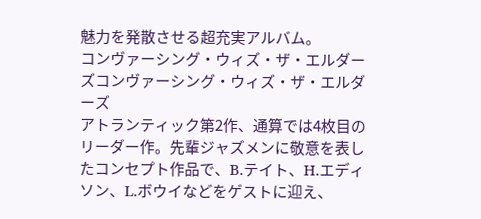魅力を発散させる超充実アルバム。
コンヴァーシング・ウィズ・ザ・エルダーズコンヴァーシング・ウィズ・ザ・エルダーズ
アトランティック第2作、通算では4枚目のリーダー作。先輩ジャズメンに敬意を表したコンセプト作品で、B.テイト、H.エディソン、L.ボウイなどをゲストに迎え、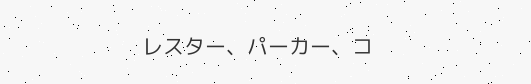レスター、パーカー、コ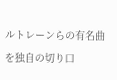ルトレーンらの有名曲を独自の切り口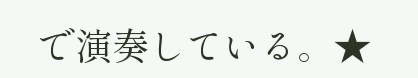で演奏している。★